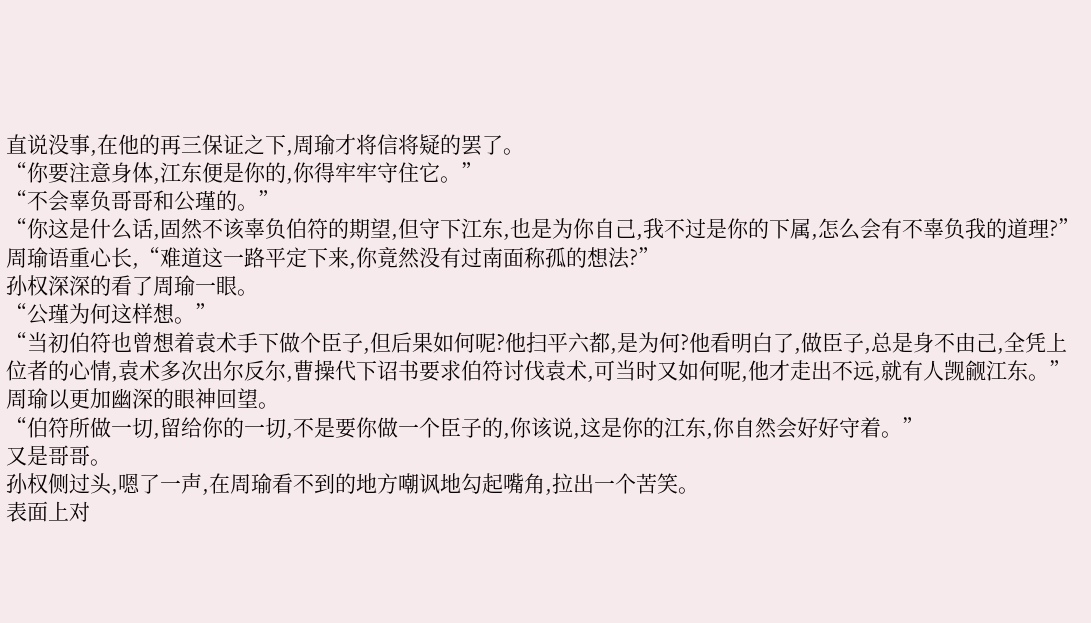直说没事,在他的再三保证之下,周瑜才将信将疑的罢了。
“你要注意身体,江东便是你的,你得牢牢守住它。”
“不会辜负哥哥和公瑾的。”
“你这是什么话,固然不该辜负伯符的期望,但守下江东,也是为你自己,我不过是你的下属,怎么会有不辜负我的道理?”周瑜语重心长,“难道这一路平定下来,你竟然没有过南面称孤的想法?”
孙权深深的看了周瑜一眼。
“公瑾为何这样想。”
“当初伯符也曾想着袁术手下做个臣子,但后果如何呢?他扫平六都,是为何?他看明白了,做臣子,总是身不由己,全凭上位者的心情,袁术多次出尔反尔,曹操代下诏书要求伯符讨伐袁术,可当时又如何呢,他才走出不远,就有人觊觎江东。”
周瑜以更加幽深的眼神回望。
“伯符所做一切,留给你的一切,不是要你做一个臣子的,你该说,这是你的江东,你自然会好好守着。”
又是哥哥。
孙权侧过头,嗯了一声,在周瑜看不到的地方嘲讽地勾起嘴角,拉出一个苦笑。
表面上对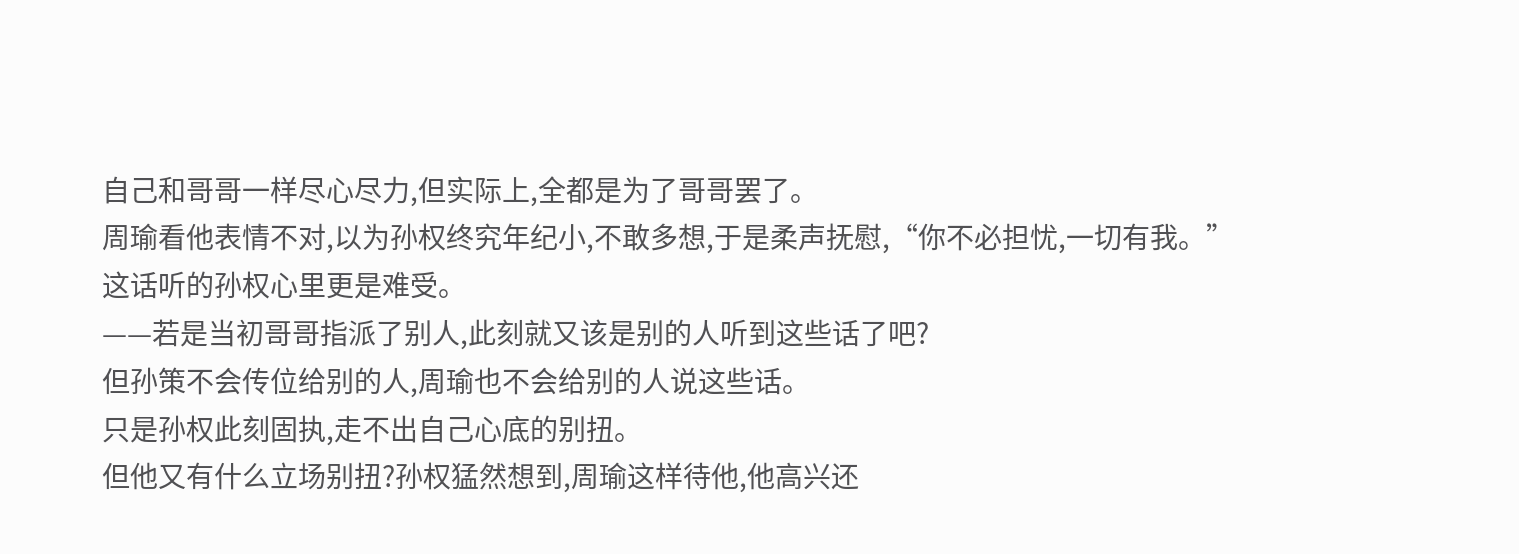自己和哥哥一样尽心尽力,但实际上,全都是为了哥哥罢了。
周瑜看他表情不对,以为孙权终究年纪小,不敢多想,于是柔声抚慰,“你不必担忧,一切有我。”
这话听的孙权心里更是难受。
——若是当初哥哥指派了别人,此刻就又该是别的人听到这些话了吧?
但孙策不会传位给别的人,周瑜也不会给别的人说这些话。
只是孙权此刻固执,走不出自己心底的别扭。
但他又有什么立场别扭?孙权猛然想到,周瑜这样待他,他高兴还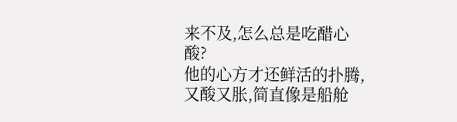来不及,怎么总是吃醋心酸?
他的心方才还鲜活的扑腾,又酸又胀,简直像是船舱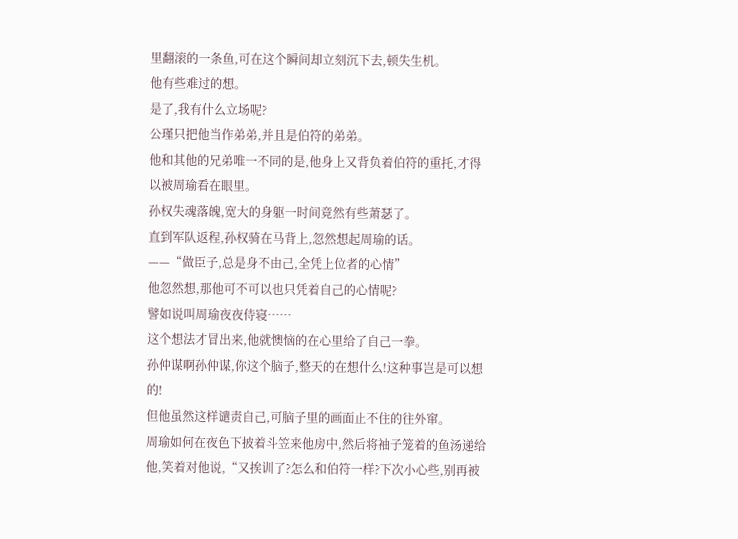里翻滚的一条鱼,可在这个瞬间却立刻沉下去,顿失生机。
他有些难过的想。
是了,我有什么立场呢?
公瑾只把他当作弟弟,并且是伯符的弟弟。
他和其他的兄弟唯一不同的是,他身上又背负着伯符的重托,才得以被周瑜看在眼里。
孙权失魂落魄,宽大的身躯一时间竟然有些萧瑟了。
直到军队返程,孙权骑在马背上,忽然想起周瑜的话。
——“做臣子,总是身不由己,全凭上位者的心情”
他忽然想,那他可不可以也只凭着自己的心情呢?
譬如说叫周瑜夜夜侍寝……
这个想法才冒出来,他就懊恼的在心里给了自己一拳。
孙仲谋啊孙仲谋,你这个脑子,整天的在想什么!这种事岂是可以想的!
但他虽然这样谴责自己,可脑子里的画面止不住的往外窜。
周瑜如何在夜色下披着斗笠来他房中,然后将袖子笼着的鱼汤递给他,笑着对他说,“又挨训了?怎么和伯符一样?下次小心些,别再被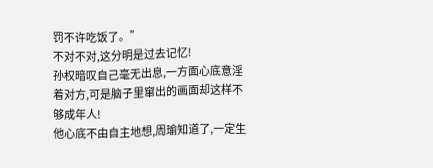罚不许吃饭了。”
不对不对,这分明是过去记忆!
孙权暗叹自己毫无出息,一方面心底意淫着对方,可是脑子里窜出的画面却这样不够成年人!
他心底不由自主地想,周瑜知道了,一定生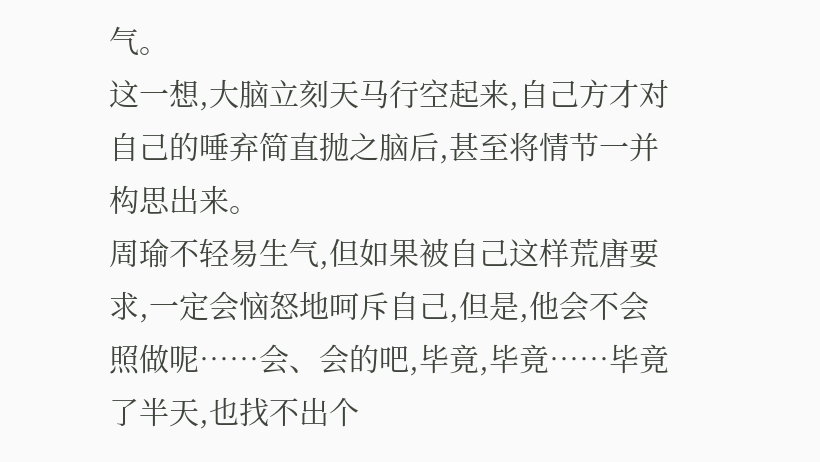气。
这一想,大脑立刻天马行空起来,自己方才对自己的唾弃简直抛之脑后,甚至将情节一并构思出来。
周瑜不轻易生气,但如果被自己这样荒唐要求,一定会恼怒地呵斥自己,但是,他会不会照做呢……会、会的吧,毕竟,毕竟……毕竟了半天,也找不出个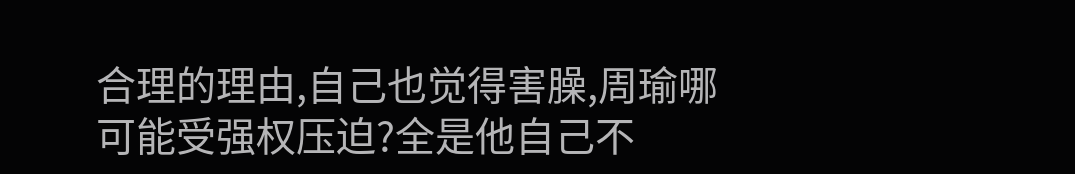合理的理由,自己也觉得害臊,周瑜哪可能受强权压迫?全是他自己不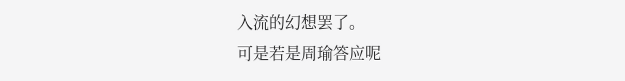入流的幻想罢了。
可是若是周瑜答应呢